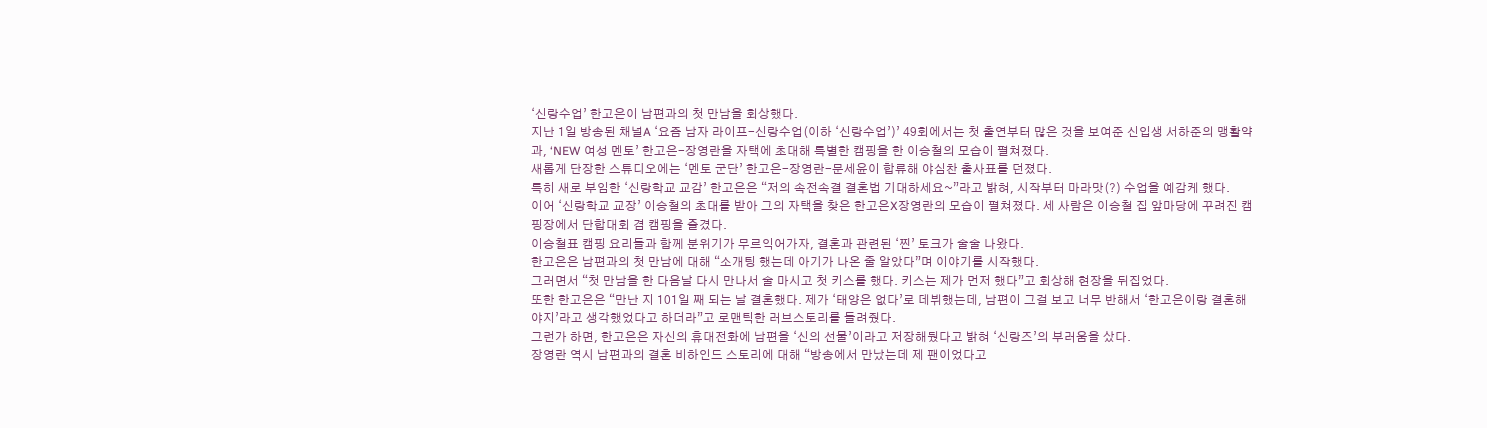‘신랑수업’ 한고은이 남편과의 첫 만남을 회상했다.
지난 1일 방송된 채널A ‘요즘 남자 라이프-신랑수업(이하 ‘신랑수업’)’ 49회에서는 첫 출연부터 많은 것을 보여준 신입생 서하준의 맹활약과, ‘NEW 여성 멘토’ 한고은-장영란을 자택에 초대해 특별한 캠핑을 한 이승철의 모습이 펼쳐졌다.
새롭게 단장한 스튜디오에는 ‘멘토 군단’ 한고은-장영란-문세윤이 합류해 야심찬 출사표를 던졌다.
특히 새로 부임한 ‘신랑학교 교감’ 한고은은 “저의 속전속결 결혼법 기대하세요~”라고 밝혀, 시작부터 마라맛(?) 수업을 예감케 했다.
이어 ‘신랑학교 교장’ 이승철의 초대를 받아 그의 자택을 찾은 한고은X장영란의 모습이 펼쳐졌다. 세 사람은 이승철 집 앞마당에 꾸려진 캠핑장에서 단합대회 겸 캠핑을 즐겼다.
이승철표 캠핑 요리들과 함께 분위기가 무르익어가자, 결혼과 관련된 ‘찐’ 토크가 술술 나왔다.
한고은은 남편과의 첫 만남에 대해 “소개팅 했는데 아기가 나온 줄 알았다”며 이야기를 시작했다.
그러면서 “첫 만남을 한 다음날 다시 만나서 술 마시고 첫 키스를 했다. 키스는 제가 먼저 했다”고 회상해 현장을 뒤집었다.
또한 한고은은 “만난 지 101일 째 되는 날 결혼했다. 제가 ‘태양은 없다’로 데뷔했는데, 남편이 그걸 보고 너무 반해서 ‘한고은이랑 결혼해야지’라고 생각했었다고 하더라”고 로맨틱한 러브스토리를 들려줬다.
그런가 하면, 한고은은 자신의 휴대전화에 남편을 ‘신의 선물’이라고 저장해뒀다고 밝혀 ‘신랑즈’의 부러움을 샀다.
장영란 역시 남편과의 결혼 비하인드 스토리에 대해 “방송에서 만났는데 제 팬이었다고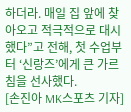하더라. 매일 집 앞에 찾아오고 적극적으로 대시했다”고 전해, 첫 수업부터 ‘신랑즈’에게 큰 가르침을 선사했다.
[손진아 MK스포츠 기자]